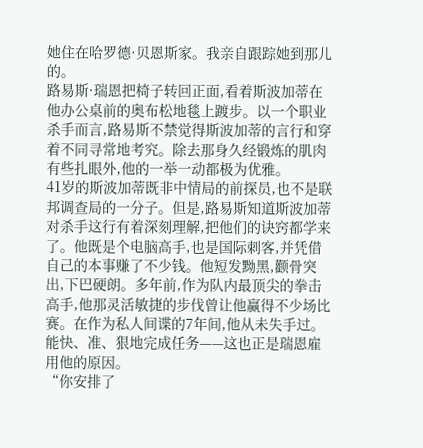她住在哈罗德·贝恩斯家。我亲自跟踪她到那儿的。
路易斯·瑞恩把椅子转回正面,看着斯波加蒂在他办公桌前的奥布松地毯上踱步。以一个职业杀手而言,路易斯不禁觉得斯波加蒂的言行和穿着不同寻常地考究。除去那身久经锻炼的肌肉有些扎眼外,他的一举一动都极为优雅。
41岁的斯波加蒂既非中情局的前探员,也不是联邦调查局的一分子。但是,路易斯知道斯波加蒂对杀手这行有着深刻理解,把他们的诀窍都学来了。他既是个电脑高手,也是国际刺客,并凭借自己的本事赚了不少钱。他短发黝黑,颧骨突出,下巴硬朗。多年前,作为队内最顶尖的拳击高手,他那灵活敏捷的步伐曾让他赢得不少场比赛。在作为私人间谍的7年间,他从未失手过。
能快、准、狠地完成任务——这也正是瑞恩雇用他的原因。
“你安排了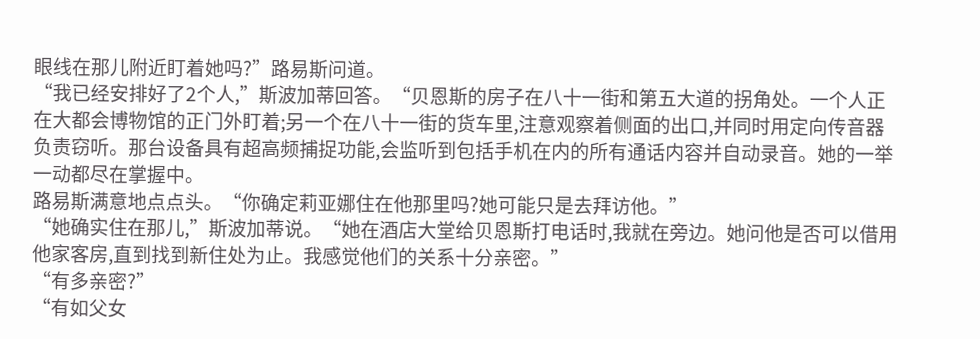眼线在那儿附近盯着她吗?”路易斯问道。
“我已经安排好了2个人,”斯波加蒂回答。“贝恩斯的房子在八十一街和第五大道的拐角处。一个人正在大都会博物馆的正门外盯着;另一个在八十一街的货车里,注意观察着侧面的出口,并同时用定向传音器负责窃听。那台设备具有超高频捕捉功能,会监听到包括手机在内的所有通话内容并自动录音。她的一举一动都尽在掌握中。
路易斯满意地点点头。“你确定莉亚娜住在他那里吗?她可能只是去拜访他。”
“她确实住在那儿,”斯波加蒂说。“她在酒店大堂给贝恩斯打电话时,我就在旁边。她问他是否可以借用他家客房,直到找到新住处为止。我感觉他们的关系十分亲密。”
“有多亲密?”
“有如父女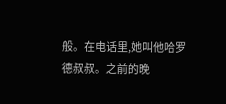般。在电话里,她叫他哈罗德叔叔。之前的晚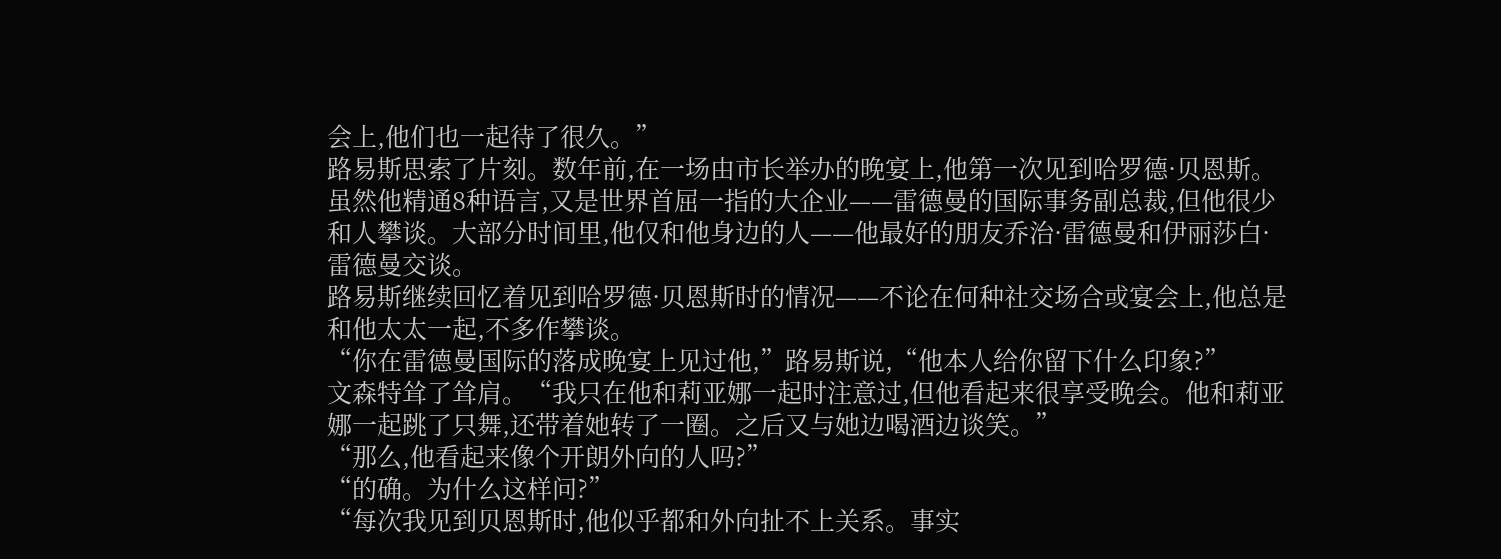会上,他们也一起待了很久。”
路易斯思索了片刻。数年前,在一场由市长举办的晚宴上,他第一次见到哈罗德·贝恩斯。虽然他精通8种语言,又是世界首屈一指的大企业——雷德曼的国际事务副总裁,但他很少和人攀谈。大部分时间里,他仅和他身边的人——他最好的朋友乔治·雷德曼和伊丽莎白·雷德曼交谈。
路易斯继续回忆着见到哈罗德·贝恩斯时的情况——不论在何种社交场合或宴会上,他总是和他太太一起,不多作攀谈。
“你在雷德曼国际的落成晚宴上见过他,”路易斯说,“他本人给你留下什么印象?”
文森特耸了耸肩。“我只在他和莉亚娜一起时注意过,但他看起来很享受晚会。他和莉亚娜一起跳了只舞,还带着她转了一圈。之后又与她边喝酒边谈笑。”
“那么,他看起来像个开朗外向的人吗?”
“的确。为什么这样问?”
“每次我见到贝恩斯时,他似乎都和外向扯不上关系。事实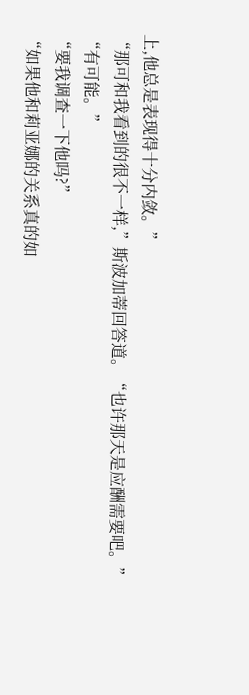上,他总是表现得十分内敛。”
“那可和我看到的很不一样,”斯波加蒂回答道。“也许那天是应酬需要吧。”
“有可能。”
“要我调查一下他吗?”
“如果他和莉亚娜的关系真的如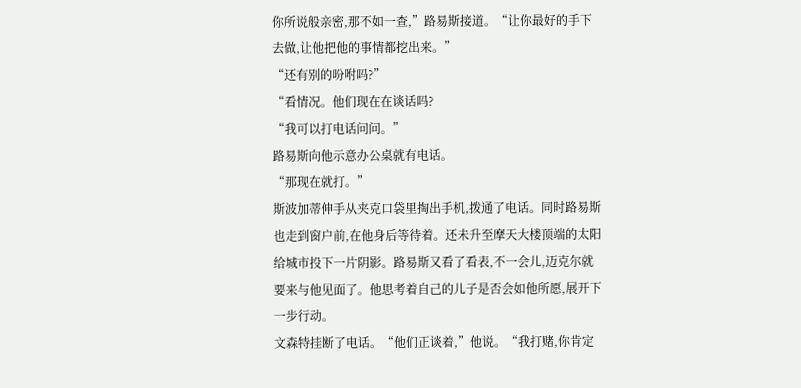你所说般亲密,那不如一查,”路易斯接道。“让你最好的手下去做,让他把他的事情都挖出来。”
“还有别的吩咐吗?”
“看情况。他们现在在谈话吗?
“我可以打电话问问。”
路易斯向他示意办公桌就有电话。
“那现在就打。”
斯波加蒂伸手从夹克口袋里掏出手机,拨通了电话。同时路易斯也走到窗户前,在他身后等待着。还未升至摩天大楼顶端的太阳给城市投下一片阴影。路易斯又看了看表,不一会儿,迈克尔就要来与他见面了。他思考着自己的儿子是否会如他所愿,展开下一步行动。
文森特挂断了电话。“他们正谈着,”他说。“我打赌,你肯定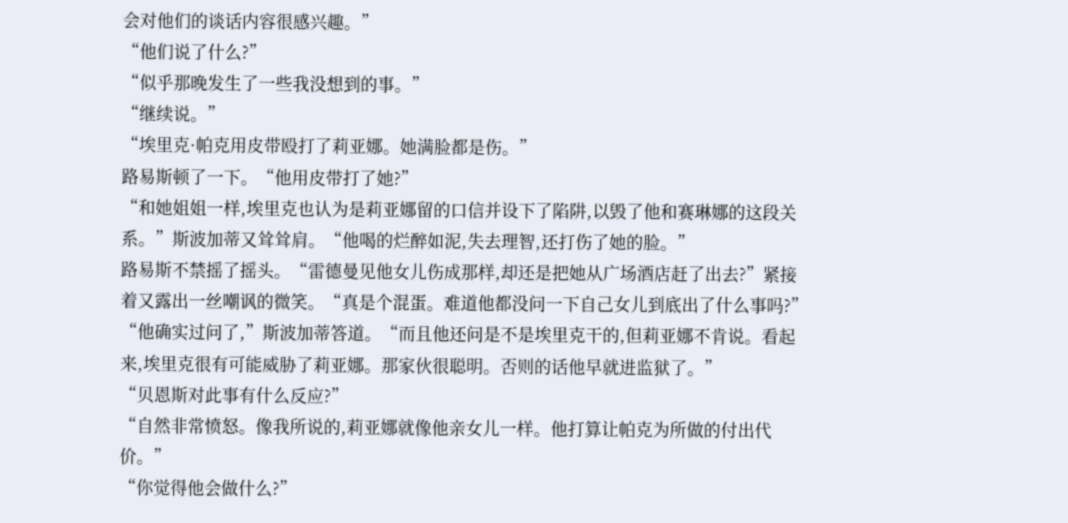会对他们的谈话内容很感兴趣。”
“他们说了什么?”
“似乎那晚发生了一些我没想到的事。”
“继续说。”
“埃里克·帕克用皮带殴打了莉亚娜。她满脸都是伤。”
路易斯顿了一下。“他用皮带打了她?”
“和她姐姐一样,埃里克也认为是莉亚娜留的口信并设下了陷阱,以毁了他和赛琳娜的这段关系。”斯波加蒂又耸耸肩。“他喝的烂醉如泥,失去理智,还打伤了她的脸。”
路易斯不禁摇了摇头。“雷德曼见他女儿伤成那样,却还是把她从广场酒店赶了出去?”紧接着又露出一丝嘲讽的微笑。“真是个混蛋。难道他都没问一下自己女儿到底出了什么事吗?”
“他确实过问了,”斯波加蒂答道。“而且他还问是不是埃里克干的,但莉亚娜不肯说。看起来,埃里克很有可能威胁了莉亚娜。那家伙很聪明。否则的话他早就进监狱了。”
“贝恩斯对此事有什么反应?”
“自然非常愤怒。像我所说的,莉亚娜就像他亲女儿一样。他打算让帕克为所做的付出代价。”
“你觉得他会做什么?”